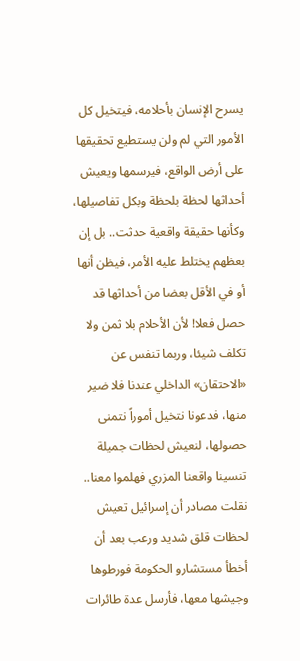يسرح الإنسان بأحلامه، فيتخيل كل الأمور التي لم ولن يستطيع تحقيقها على أرض الواقع، فيرسمها ويعيش أحداثها لحظة بلحظة وبكل تفاصيلها، وكأنها حقيقة واقعية حدثت.. بل إن بعظهم يختلط عليه الأمر، فيظن أنها أو في الأقل بعضا من أحداثها قد حصل فعلا! لأن الأحلام بلا ثمن ولا تكلف شيئا، وربما تنفس عن «الاحتقان» الداخلي عندنا فلا ضير منها، فدعونا نتخيل أموراً نتمنى حصولها، لنعيش لحظات جميلة تنسينا واقعنا المزري فهلموا معنا.. نقلت مصادر أن إسرائيل تعيش لحظات قلق شديد ورعب بعد أن أخطأ مستشارو الحكومة فورطوها وجيشها معها، فأرسل عدة طائرات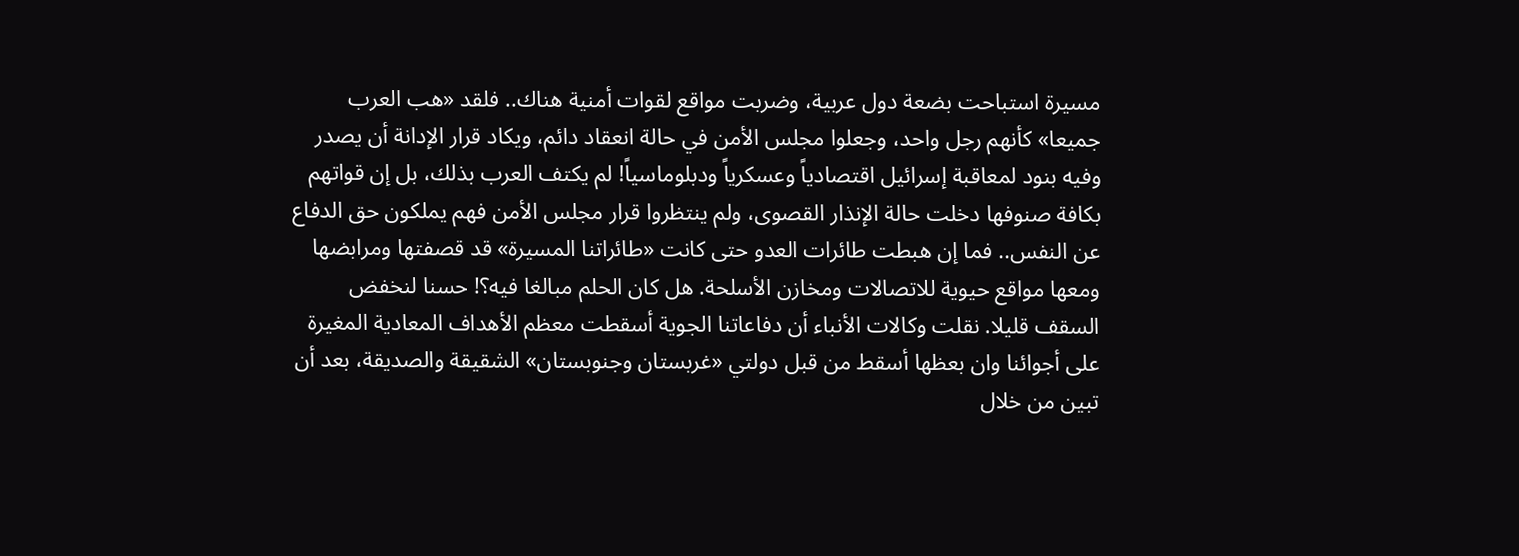مسيرة استباحت بضعة دول عربية، وضربت مواقع لقوات أمنية هناك.. فلقد «هب العرب جميعا» كأنهم رجل واحد، وجعلوا مجلس الأمن في حالة انعقاد دائم، ويكاد قرار الإدانة أن يصدر وفيه بنود لمعاقبة إسرائيل اقتصادياً وعسكرياً ودبلوماسياً! لم يكتف العرب بذلك، بل إن قواتهم بكافة صنوفها دخلت حالة الإنذار القصوى، ولم ينتظروا قرار مجلس الأمن فهم يملكون حق الدفاع عن النفس.. فما إن هبطت طائرات العدو حتى كانت «طائراتنا المسيرة» قد قصفتها ومرابضها ومعها مواقع حيوية للاتصالات ومخازن الأسلحة. هل كان الحلم مبالغا فيه؟! حسنا لنخفض السقف قليلا. نقلت وكالات الأنباء أن دفاعاتنا الجوية أسقطت معظم الأهداف المعادية المغيرة على أجوائنا وان بعظها أسقط من قبل دولتي «غربستان وجنوبستان» الشقيقة والصديقة، بعد أن تبين من خلال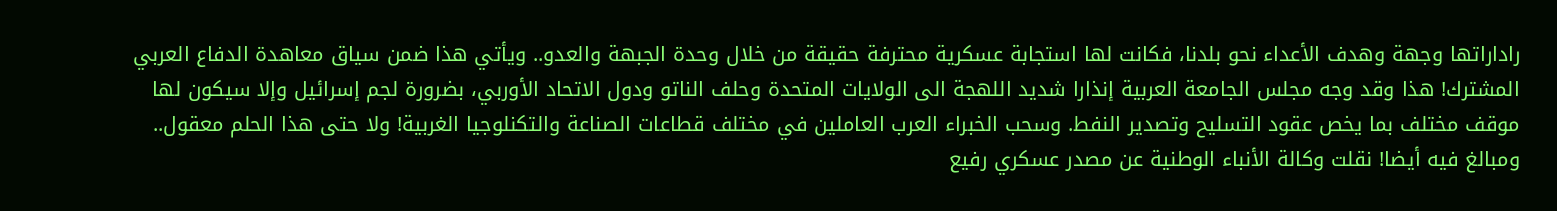راداراتها وجهة وهدف الأعداء نحو بلدنا، فكانت لها استجابة عسكرية محترفة حقيقة من خلال وحدة الجبهة والعدو.. ويأتي هذا ضمن سياق معاهدة الدفاع العربي المشترك! هذا وقد وجه مجلس الجامعة العربية إنذارا شديد اللهجة الى الولايات المتحدة وحلف الناتو ودول الاتحاد الأوربي، بضرورة لجم إسرائيل وإلا سيكون لها موقف مختلف بما يخص عقود التسليح وتصدير النفط. وسحب الخبراء العرب العاملين في مختلف قطاعات الصناعة والتكنلوجيا الغربية! ولا حتى هذا الحلم معقول.. ومبالغ فيه أيضا! نقلت وكالة الأنباء الوطنية عن مصدر عسكري رفيع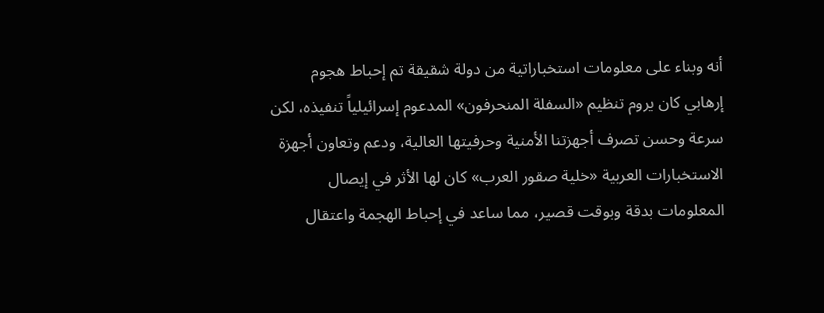أنه وبناء على معلومات استخباراتية من دولة شقيقة تم إحباط هجوم إرهابي كان يروم تنظيم «السفلة المنحرفون» المدعوم إسرائيلياً تنفيذه، لكن سرعة وحسن تصرف أجهزتنا الأمنية وحرفيتها العالية، ودعم وتعاون أجهزة الاستخبارات العربية «خلية صقور العرب» كان لها الأثر في إيصال المعلومات بدقة وبوقت قصير، مما ساعد في إحباط الهجمة واعتقال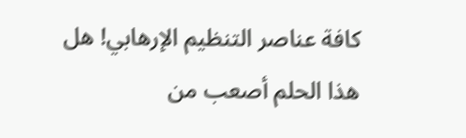كافة عناصر التنظيم الإرهابي! هل هذا الحلم أصعب من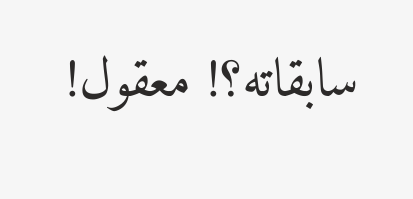سابقاته؟! معقول!